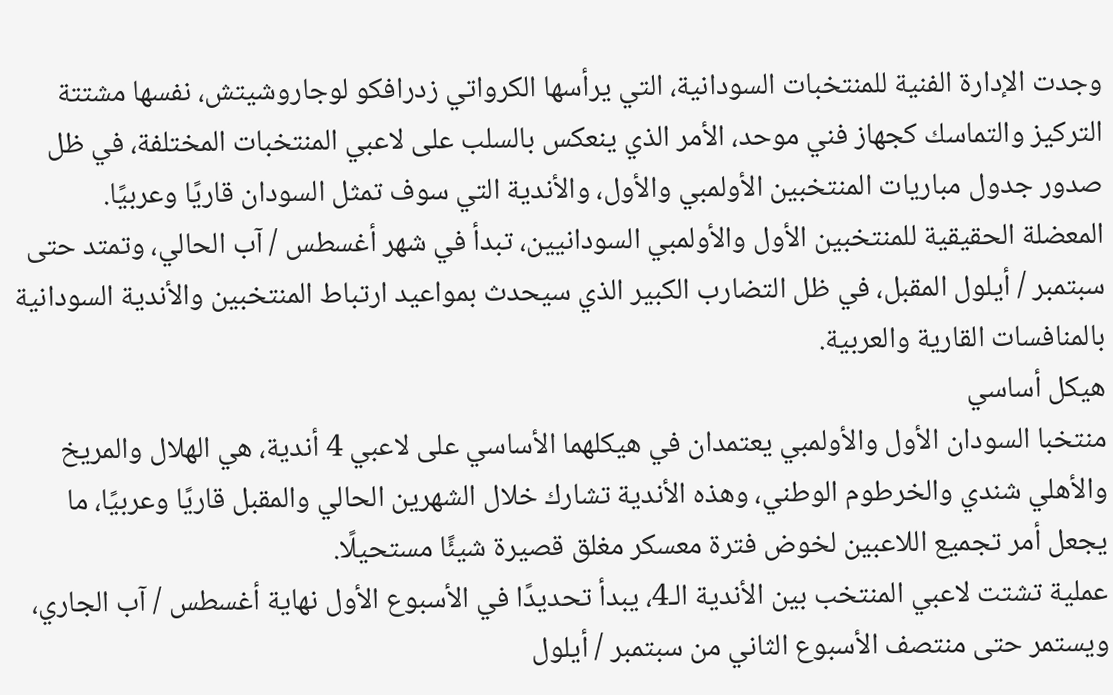وجدت الإدارة الفنية للمنتخبات السودانية، التي يرأسها الكرواتي زدرافكو لوجاروشيتش، نفسها مشتتة التركيز والتماسك كجهاز فني موحد، الأمر الذي ينعكس بالسلب على لاعبي المنتخبات المختلفة، في ظل صدور جدول مباريات المنتخبين الأولمبي والأول، والأندية التي سوف تمثل السودان قاريًا وعربيًا.
المعضلة الحقيقية للمنتخبين الأول والأولمبي السودانيين، تبدأ في شهر أغسطس / آب الحالي، وتمتد حتى سبتمبر / أيلول المقبل، في ظل التضارب الكبير الذي سيحدث بمواعيد ارتباط المنتخبين والأندية السودانية بالمنافسات القارية والعربية.
هيكل أساسي
منتخبا السودان الأول والأولمبي يعتمدان في هيكلهما الأساسي على لاعبي 4 أندية، هي الهلال والمريخ والأهلي شندي والخرطوم الوطني، وهذه الأندية تشارك خلال الشهرين الحالي والمقبل قاريًا وعربيًا، ما يجعل أمر تجميع اللاعبين لخوض فترة معسكر مغلق قصيرة شيئًا مستحيلًا.
عملية تشتت لاعبي المنتخب بين الأندية الـ4، يبدأ تحديدًا في الأسبوع الأول نهاية أغسطس / آب الجاري، ويستمر حتى منتصف الأسبوع الثاني من سبتمبر / أيلول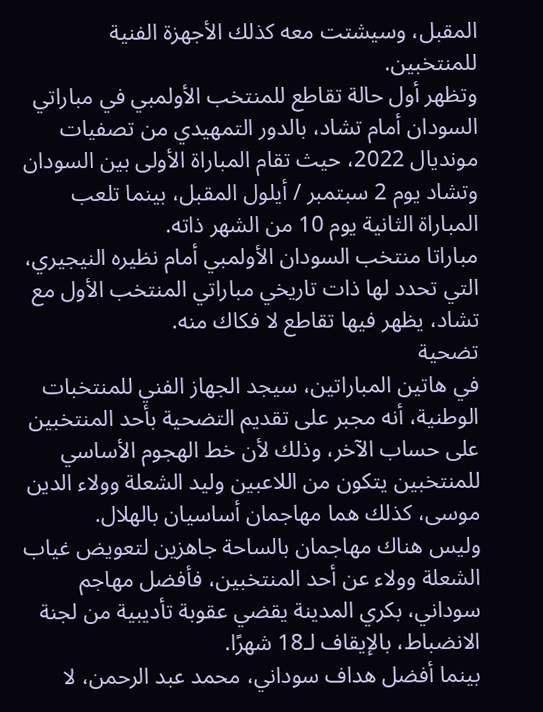المقبل، وسيشتت معه كذلك الأجهزة الفنية للمنتخبين.
وتظهر أول حالة تقاطع للمنتخب الأولمبي في مباراتي السودان أمام تشاد، بالدور التمهيدي من تصفيات مونديال 2022، حيث تقام المباراة الأولى بين السودان وتشاد يوم 2 سبتمبر / أيلول المقبل، بينما تلعب المباراة الثانية يوم 10 من الشهر ذاته.
مباراتا منتخب السودان الأولمبي أمام نظيره النيجيري، التي تحدد لها ذات تاريخي مباراتي المنتخب الأول مع تشاد، يظهر فيها تقاطع لا فكاك منه.
تضحية
في هاتين المباراتين، سيجد الجهاز الفني للمنتخبات الوطنية، أنه مجبر على تقديم التضحية بأحد المنتخبين على حساب الآخر، وذلك لأن خط الهجوم الأساسي للمنتخبين يتكون من اللاعبين وليد الشعلة وولاء الدين موسى، كذلك هما مهاجمان أساسيان بالهلال.
وليس هناك مهاجمان بالساحة جاهزين لتعويض غياب الشعلة وولاء عن أحد المنتخبين، فأفضل مهاجم سوداني، بكري المدينة يقضي عقوبة تأديبية من لجنة الانضباط، بالإيقاف لـ18 شهرًا.
بينما أفضل هداف سوداني، محمد عبد الرحمن، لا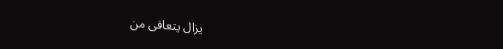يزال يتعافى من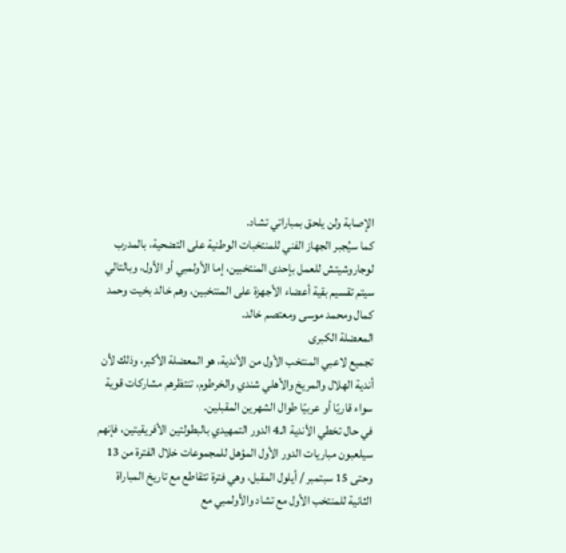الإصابة ولن يلحق بمباراتي تشاد.
كما سيُجبر الجهاز الفني للمنتخبات الوطنية على التضحية، بالمدرب لوجاروشيتش للعمل بإحدى المنتخبين، إما الأولمبي أو الأول، وبالتالي سيتم تقسيم بقية أعضاء الأجهزة على المنتخبين، وهم خالد بخيت وحمد كمال ومحمد موسى ومعتصم خالد.
المعضلة الكبرى
تجميع لاعبي المنتخب الأول من الأندية، هو المعضلة الأكبر، وذلك لأن أندية الهلال والمريخ والأهلي شندي والخرطوم، تنتظرهم مشاركات قوية سواء قاريًا أو عربيًا طوال الشهرين المقبلين.
في حال تخطي الأندية الـ4 الدور التمهيدي بالبطولتين الأفريقيتين، فإنهم سيلعبون مباريات الدور الأول المؤهل للمجموعات خلال الفترة من 13 وحتى 15 سبتمبر / أيلول المقبل، وهي فترة تتقاطع مع تاريخ المباراة الثانية للمنتخب الأول مع تشاد والأولمبي مع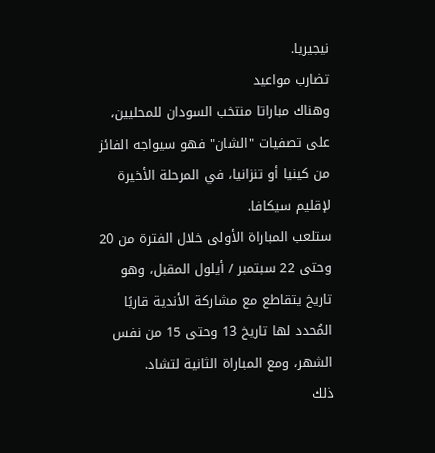نيجيريا.
تضارب مواعيد
وهناك مباراتا منتخب السودان للمحليين، على تصفيات "الشان" فهو سيواجه الفائز من كينيا أو تنزانيا، في المرحلة الأخيرة لإقليم سيكافا.
ستلعب المباراة الأولى خلال الفترة من 20 وحتى 22 سبتمبر / أيلول المقبل، وهو تاريخ يتقاطع مع مشاركة الأندية قاريًا المُحدد لها تاريخ 13 وحتى 15 من نفس الشهر، ومع المباراة الثانية لتشاد.
ذلك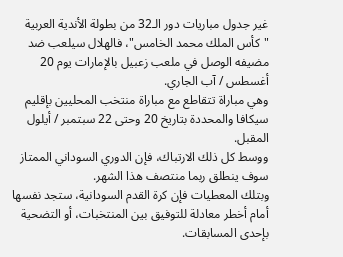غير جدول مباريات دور الـ32 من بطولة الأندية العربية "كأس الملك محمد الخامس"، فالهلال سيلعب ضد مضيفه الوصل في ملعب زعبيل بالإمارات يوم 20 أغسطس / آب الجاري.
وهي مباراة تتقاطع مع مباراة منتخب المحليين بإقليم سيكافا والمحددة بتاريخ 20 وحتى 22 سبتمبر / أيلول المقبل.
ووسط كل ذلك الارتباك، فإن الدوري السوداني الممتاز سوف ينطلق ربما منتصف هذا الشهر.
وبتلك المعطيات فإن كرة القدم السودانية، ستجد نفسها أمام أخطر معادلة للتوفيق بين المنتخبات، أو التضحية بإحدى المسابقات.